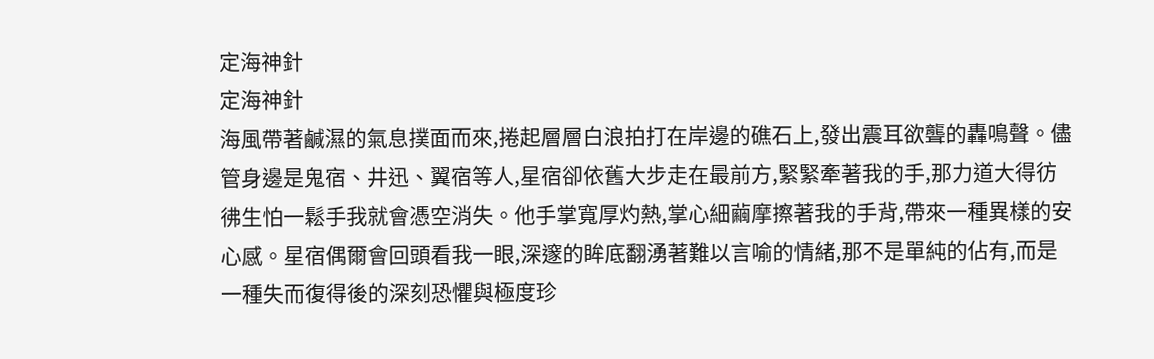定海神針
定海神針
海風帶著鹹濕的氣息撲面而來,捲起層層白浪拍打在岸邊的礁石上,發出震耳欲聾的轟鳴聲。儘管身邊是鬼宿、井迅、翼宿等人,星宿卻依舊大步走在最前方,緊緊牽著我的手,那力道大得彷彿生怕一鬆手我就會憑空消失。他手掌寬厚灼熱,掌心細繭摩擦著我的手背,帶來一種異樣的安心感。星宿偶爾會回頭看我一眼,深邃的眸底翻湧著難以言喻的情緒,那不是單純的佔有,而是一種失而復得後的深刻恐懼與極度珍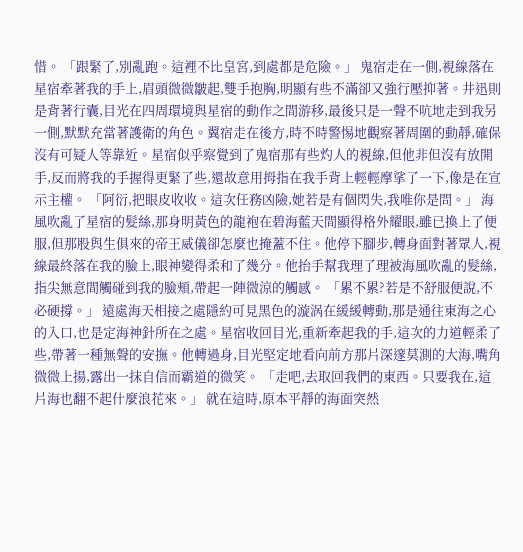惜。 「跟緊了,別亂跑。這裡不比皇宮,到處都是危險。」 鬼宿走在一側,視線落在星宿牽著我的手上,眉頭微微皺起,雙手抱胸,明顯有些不滿卻又強行壓抑著。井迅則是背著行囊,目光在四周環境與星宿的動作之間游移,最後只是一聲不吭地走到我另一側,默默充當著護衛的角色。翼宿走在後方,時不時警惕地觀察著周圍的動靜,確保沒有可疑人等靠近。星宿似乎察覺到了鬼宿那有些灼人的視線,但他非但沒有放開手,反而將我的手握得更緊了些,還故意用拇指在我手背上輕輕摩挲了一下,像是在宣示主權。 「阿衍,把眼皮收收。這次任務凶險,她若是有個閃失,我唯你是問。」 海風吹亂了星宿的髮絲,那身明黃色的龍袍在碧海藍天間顯得格外耀眼,雖已換上了便服,但那股與生俱來的帝王威儀卻怎麼也掩蓋不住。他停下腳步,轉身面對著眾人,視線最終落在我的臉上,眼神變得柔和了幾分。他抬手幫我理了理被海風吹亂的髮絲,指尖無意間觸碰到我的臉頰,帶起一陣微涼的觸感。 「累不累?若是不舒服便說,不必硬撐。」 遠處海天相接之處隱約可見黑色的漩涡在緩緩轉動,那是通往東海之心的入口,也是定海神針所在之處。星宿收回目光,重新牽起我的手,這次的力道輕柔了些,帶著一種無聲的安撫。他轉過身,目光堅定地看向前方那片深邃莫測的大海,嘴角微微上揚,露出一抹自信而霸道的微笑。 「走吧,去取回我們的東西。只要我在,這片海也翻不起什麼浪花來。」 就在這時,原本平靜的海面突然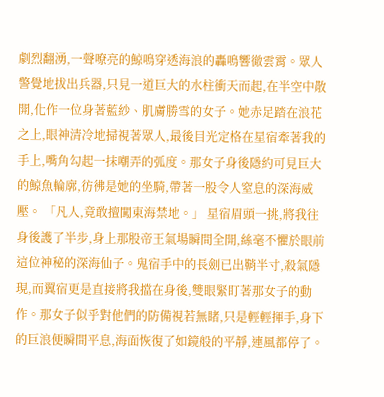劇烈翻湧,一聲嘹亮的鯨鳴穿透海浪的轟鳴響徹雲霄。眾人警覺地拔出兵器,只見一道巨大的水柱衝天而起,在半空中散開,化作一位身著藍紗、肌膚勝雪的女子。她赤足踏在浪花之上,眼神清冷地掃視著眾人,最後目光定格在星宿牽著我的手上,嘴角勾起一抹嘲弄的弧度。那女子身後隱約可見巨大的鯨魚輪廓,彷彿是她的坐騎,帶著一股令人窒息的深海威壓。 「凡人,竟敢擅闖東海禁地。」 星宿眉頭一挑,將我往身後護了半步,身上那股帝王氣場瞬間全開,絲毫不懼於眼前這位神秘的深海仙子。鬼宿手中的長劍已出鞘半寸,殺氣隱現,而翼宿更是直接將我擋在身後,雙眼緊盯著那女子的動作。那女子似乎對他們的防備視若無睹,只是輕輕揮手,身下的巨浪便瞬間平息,海面恢復了如鏡般的平靜,連風都停了。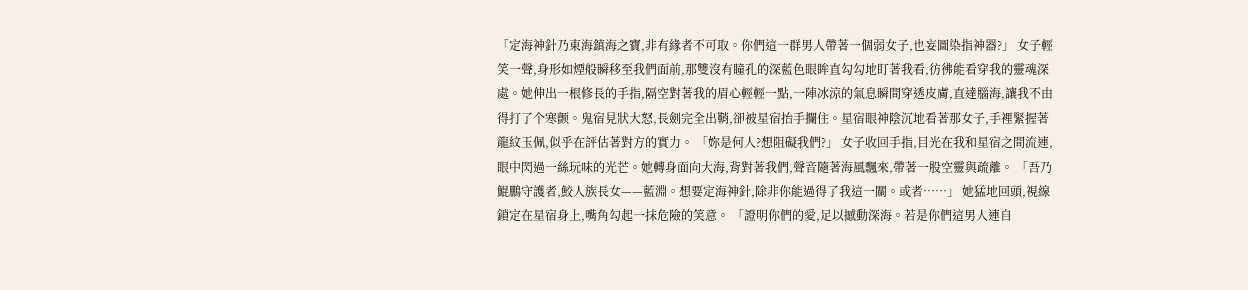「定海神針乃東海鎮海之寶,非有緣者不可取。你們這一群男人帶著一個弱女子,也妄圖染指神器?」 女子輕笑一聲,身形如煙般瞬移至我們面前,那雙沒有瞳孔的深藍色眼眸直勾勾地盯著我看,彷彿能看穿我的靈魂深處。她伸出一根修長的手指,隔空對著我的眉心輕輕一點,一陣冰涼的氣息瞬間穿透皮膚,直達腦海,讓我不由得打了个寒颤。鬼宿見狀大怒,長劍完全出鞘,卻被星宿抬手攔住。星宿眼神陰沉地看著那女子,手裡緊握著龍紋玉佩,似乎在評估著對方的實力。 「妳是何人?想阻礙我們?」 女子收回手指,目光在我和星宿之間流連,眼中閃過一絲玩味的光芒。她轉身面向大海,背對著我們,聲音隨著海風飄來,帶著一股空靈與疏離。 「吾乃鯤鵬守護者,鮫人族長女——藍淵。想要定海神針,除非你能過得了我這一關。或者……」 她猛地回頭,視線鎖定在星宿身上,嘴角勾起一抹危險的笑意。 「證明你們的愛,足以撼動深海。若是你們這男人連自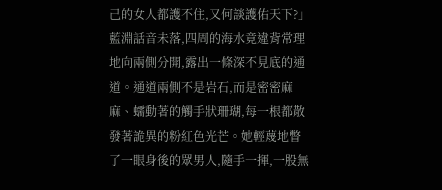己的女人都護不住,又何談護佑天下?」 藍淵話音未落,四周的海水竟違背常理地向兩側分開,露出一條深不見底的通道。通道兩側不是岩石,而是密密麻麻、蠕動著的觸手狀珊瑚,每一根都散發著詭異的粉紅色光芒。她輕蔑地瞥了一眼身後的眾男人,隨手一揮,一股無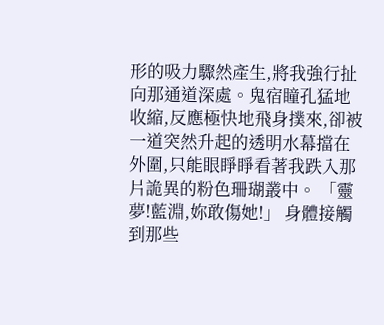形的吸力驟然產生,將我強行扯向那通道深處。鬼宿瞳孔猛地收縮,反應極快地飛身撲來,卻被一道突然升起的透明水幕擋在外圍,只能眼睜睜看著我跌入那片詭異的粉色珊瑚叢中。 「靈夢!藍淵,妳敢傷她!」 身體接觸到那些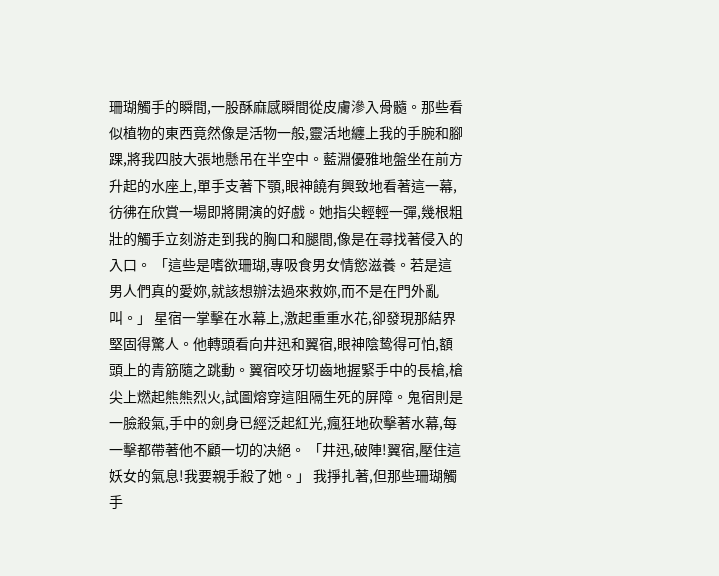珊瑚觸手的瞬間,一股酥麻感瞬間從皮膚滲入骨髓。那些看似植物的東西竟然像是活物一般,靈活地纏上我的手腕和腳踝,將我四肢大張地懸吊在半空中。藍淵優雅地盤坐在前方升起的水座上,單手支著下顎,眼神饒有興致地看著這一幕,彷彿在欣賞一場即將開演的好戲。她指尖輕輕一彈,幾根粗壯的觸手立刻游走到我的胸口和腿間,像是在尋找著侵入的入口。 「這些是嗜欲珊瑚,專吸食男女情慾滋養。若是這男人們真的愛妳,就該想辦法過來救妳,而不是在門外亂叫。」 星宿一掌擊在水幕上,激起重重水花,卻發現那結界堅固得驚人。他轉頭看向井迅和翼宿,眼神陰鸷得可怕,額頭上的青筋隨之跳動。翼宿咬牙切齒地握緊手中的長槍,槍尖上燃起熊熊烈火,試圖熔穿這阻隔生死的屏障。鬼宿則是一臉殺氣,手中的劍身已經泛起紅光,瘋狂地砍擊著水幕,每一擊都帶著他不顧一切的决絕。 「井迅,破陣!翼宿,壓住這妖女的氣息!我要親手殺了她。」 我掙扎著,但那些珊瑚觸手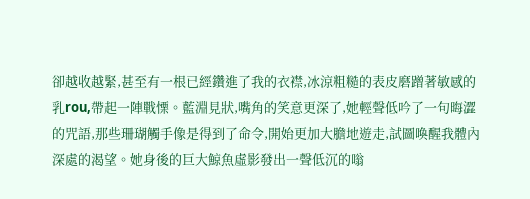卻越收越緊,甚至有一根已經鑽進了我的衣襟,冰涼粗糙的表皮磨蹭著敏感的乳rou,帶起一陣戰慄。藍淵見狀,嘴角的笑意更深了,她輕聲低吟了一句晦澀的咒語,那些珊瑚觸手像是得到了命令,開始更加大膽地遊走,試圖喚醒我體內深處的渴望。她身後的巨大鯨魚虛影發出一聲低沉的嗡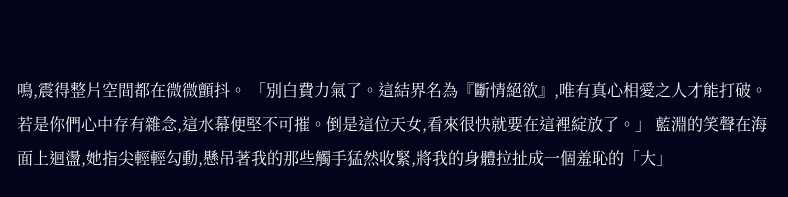鳴,震得整片空間都在微微顫抖。 「別白費力氣了。這結界名為『斷情絕欲』,唯有真心相愛之人才能打破。若是你們心中存有雜念,這水幕便堅不可摧。倒是這位天女,看來很快就要在這裡綻放了。」 藍淵的笑聲在海面上迴盪,她指尖輕輕勾動,懸吊著我的那些觸手猛然收緊,將我的身體拉扯成一個羞恥的「大」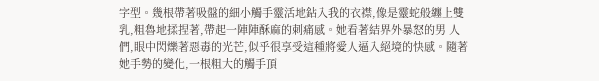字型。幾根帶著吸盤的細小觸手靈活地鉆入我的衣襟,像是靈蛇般纏上雙乳,粗魯地揉捏著,帶起一陣陣酥麻的刺痛感。她看著結界外暴怒的男 人們,眼中閃爍著惡毒的光芒,似乎很享受這種將愛人逼入絕境的快感。隨著她手勢的變化,一根粗大的觸手頂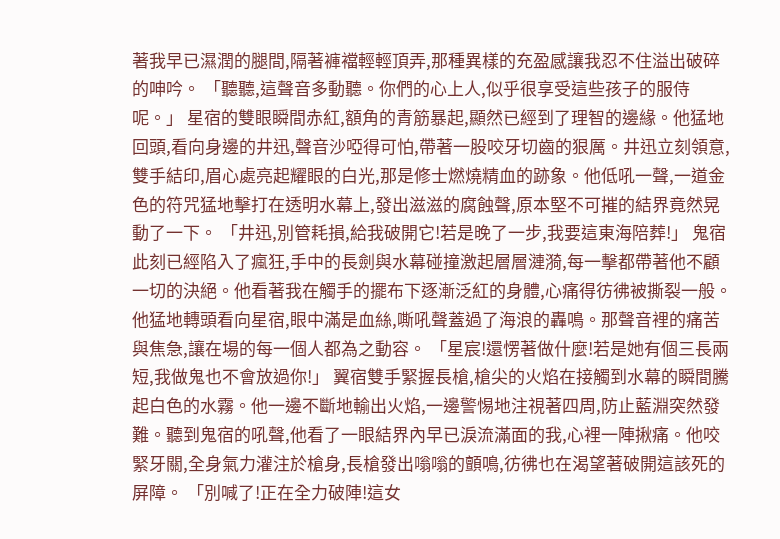著我早已濕潤的腿間,隔著褲襠輕輕頂弄,那種異樣的充盈感讓我忍不住溢出破碎的呻吟。 「聽聽,這聲音多動聽。你們的心上人,似乎很享受這些孩子的服侍呢。」 星宿的雙眼瞬間赤紅,額角的青筋暴起,顯然已經到了理智的邊緣。他猛地回頭,看向身邊的井迅,聲音沙啞得可怕,帶著一股咬牙切齒的狠厲。井迅立刻領意,雙手結印,眉心處亮起耀眼的白光,那是修士燃燒精血的跡象。他低吼一聲,一道金色的符咒猛地擊打在透明水幕上,發出滋滋的腐蝕聲,原本堅不可摧的結界竟然晃動了一下。 「井迅,別管耗損,給我破開它!若是晚了一步,我要這東海陪葬!」 鬼宿此刻已經陷入了瘋狂,手中的長劍與水幕碰撞激起層層漣漪,每一擊都帶著他不顧一切的決絕。他看著我在觸手的擺布下逐漸泛紅的身體,心痛得彷彿被撕裂一般。他猛地轉頭看向星宿,眼中滿是血絲,嘶吼聲蓋過了海浪的轟鳴。那聲音裡的痛苦與焦急,讓在場的每一個人都為之動容。 「星宸!還愣著做什麼!若是她有個三長兩短,我做鬼也不會放過你!」 翼宿雙手緊握長槍,槍尖的火焰在接觸到水幕的瞬間騰起白色的水霧。他一邊不斷地輸出火焰,一邊警惕地注視著四周,防止藍淵突然發難。聽到鬼宿的吼聲,他看了一眼結界內早已淚流滿面的我,心裡一陣揪痛。他咬緊牙關,全身氣力灌注於槍身,長槍發出嗡嗡的顫鳴,彷彿也在渴望著破開這該死的屏障。 「別喊了!正在全力破陣!這女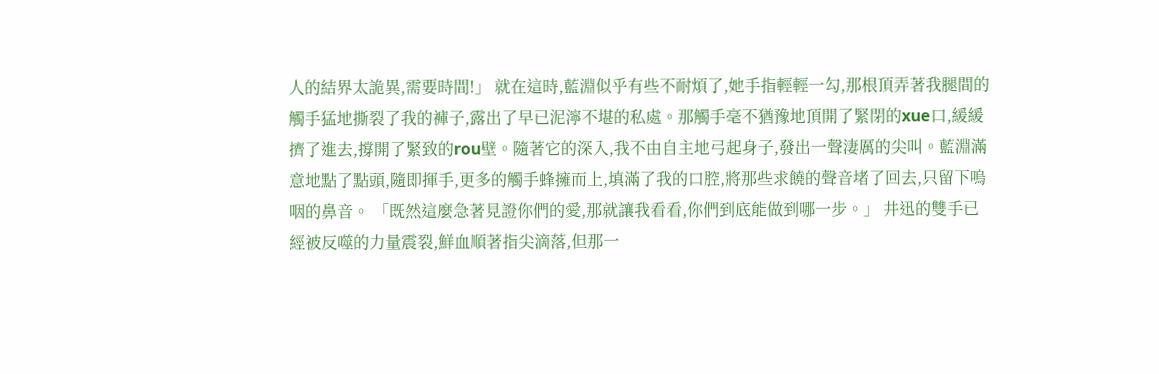人的結界太詭異,需要時間!」 就在這時,藍淵似乎有些不耐煩了,她手指輕輕一勾,那根頂弄著我腿間的觸手猛地撕裂了我的褲子,露出了早已泥濘不堪的私處。那觸手毫不猶豫地頂開了緊閉的xue口,緩緩擠了進去,撐開了緊致的rou壁。隨著它的深入,我不由自主地弓起身子,發出一聲淒厲的尖叫。藍淵滿意地點了點頭,隨即揮手,更多的觸手蜂擁而上,填滿了我的口腔,將那些求饒的聲音堵了回去,只留下嗚咽的鼻音。 「既然這麼急著見證你們的愛,那就讓我看看,你們到底能做到哪一步。」 井迅的雙手已經被反噬的力量震裂,鮮血順著指尖滴落,但那一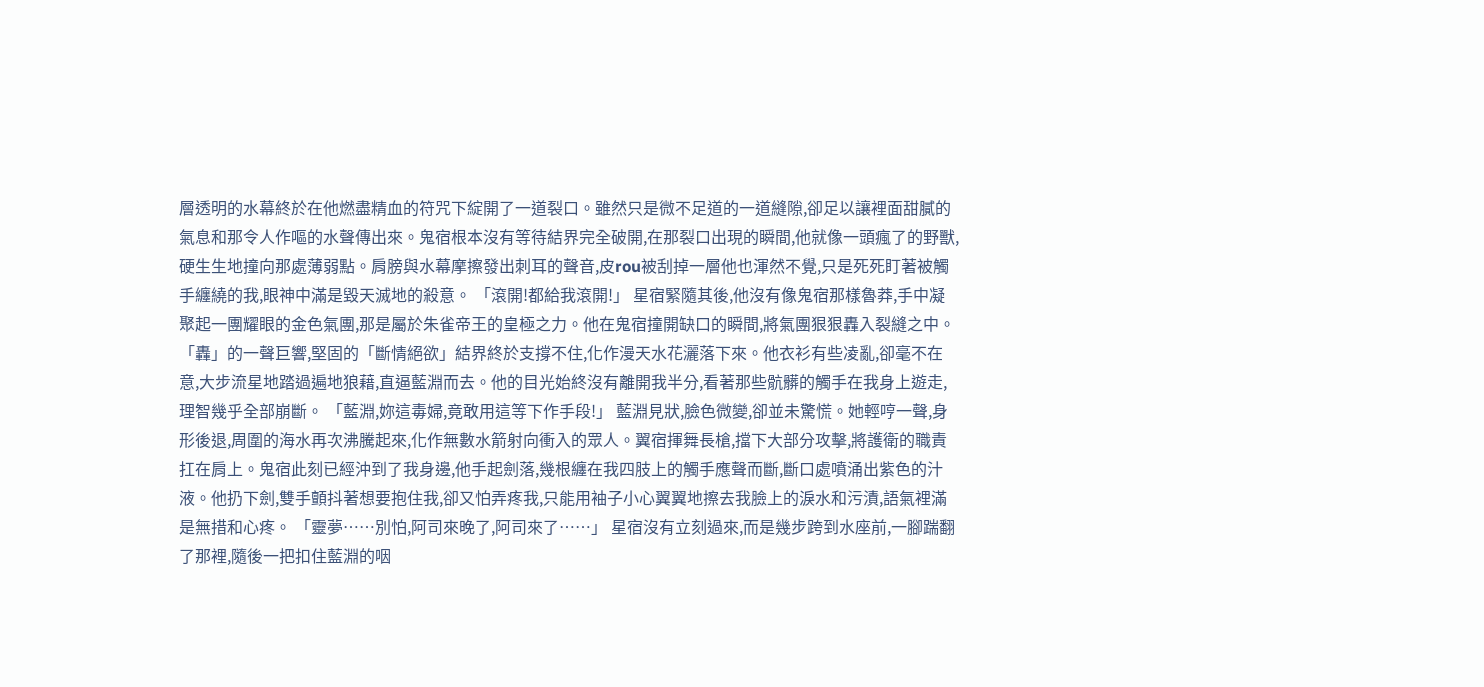層透明的水幕終於在他燃盡精血的符咒下綻開了一道裂口。雖然只是微不足道的一道縫隙,卻足以讓裡面甜膩的氣息和那令人作嘔的水聲傳出來。鬼宿根本沒有等待結界完全破開,在那裂口出現的瞬間,他就像一頭瘋了的野獸,硬生生地撞向那處薄弱點。肩膀與水幕摩擦發出刺耳的聲音,皮rou被刮掉一層他也渾然不覺,只是死死盯著被觸手纏繞的我,眼神中滿是毀天滅地的殺意。 「滾開!都給我滾開!」 星宿緊隨其後,他沒有像鬼宿那樣魯莽,手中凝聚起一團耀眼的金色氣團,那是屬於朱雀帝王的皇極之力。他在鬼宿撞開缺口的瞬間,將氣團狠狠轟入裂縫之中。「轟」的一聲巨響,堅固的「斷情絕欲」結界終於支撐不住,化作漫天水花灑落下來。他衣衫有些凌亂,卻毫不在意,大步流星地踏過遍地狼藉,直逼藍淵而去。他的目光始終沒有離開我半分,看著那些骯髒的觸手在我身上遊走,理智幾乎全部崩斷。 「藍淵,妳這毒婦,竟敢用這等下作手段!」 藍淵見狀,臉色微變,卻並未驚慌。她輕哼一聲,身形後退,周圍的海水再次沸騰起來,化作無數水箭射向衝入的眾人。翼宿揮舞長槍,擋下大部分攻擊,將護衛的職責扛在肩上。鬼宿此刻已經沖到了我身邊,他手起劍落,幾根纏在我四肢上的觸手應聲而斷,斷口處噴涌出紫色的汁液。他扔下劍,雙手顫抖著想要抱住我,卻又怕弄疼我,只能用袖子小心翼翼地擦去我臉上的淚水和污漬,語氣裡滿是無措和心疼。 「靈夢……別怕,阿司來晚了,阿司來了……」 星宿沒有立刻過來,而是幾步跨到水座前,一腳踹翻了那裡,隨後一把扣住藍淵的咽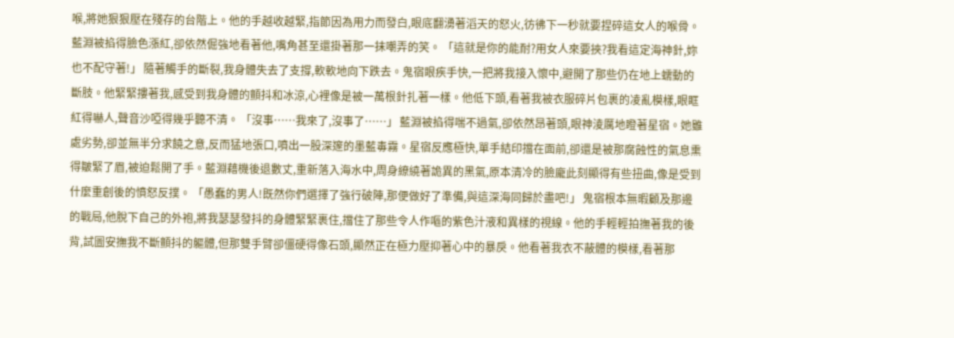喉,將她狠狠壓在殘存的台階上。他的手越收越緊,指節因為用力而發白,眼底翻湧著滔天的怒火,彷彿下一秒就要捏碎這女人的喉骨。藍淵被掐得臉色漲紅,卻依然倔強地看著他,嘴角甚至還掛著那一抹嘲弄的笑。 「這就是你的能耐?用女人來要挾?我看這定海神針,妳也不配守著!」 隨著觸手的斷裂,我身體失去了支撐,軟軟地向下跌去。鬼宿眼疾手快,一把將我接入懷中,避開了那些仍在地上蠕動的斷肢。他緊緊摟著我,感受到我身體的顫抖和冰涼,心裡像是被一萬根針扎著一樣。他低下頭,看著我被衣服碎片包裹的凌亂模樣,眼眶紅得嚇人,聲音沙啞得幾乎聽不清。 「沒事……我來了,沒事了……」 藍淵被掐得喘不過氣,卻依然昂著頭,眼神淩厲地瞪著星宿。她雖處劣勢,卻並無半分求饒之意,反而猛地張口,噴出一股深邃的墨藍毒霧。星宿反應極快,單手結印擋在面前,卻還是被那腐蝕性的氣息熏得皺緊了眉,被迫鬆開了手。藍淵藉機後退數丈,重新落入海水中,周身繚繞著詭異的黑氣,原本清冷的臉龐此刻顯得有些扭曲,像是受到什麼重創後的憤怒反撲。 「愚蠢的男人!既然你們選擇了強行破陣,那便做好了準備,與這深海同歸於盡吧!」 鬼宿根本無暇顧及那邊的戰局,他脫下自己的外袍,將我瑟瑟發抖的身體緊緊裹住,擋住了那些令人作嘔的紫色汁液和異樣的視線。他的手輕輕拍撫著我的後背,試圖安撫我不斷顫抖的軀體,但那雙手臂卻僵硬得像石頭,顯然正在極力壓抑著心中的暴戾。他看著我衣不蔽體的模樣,看著那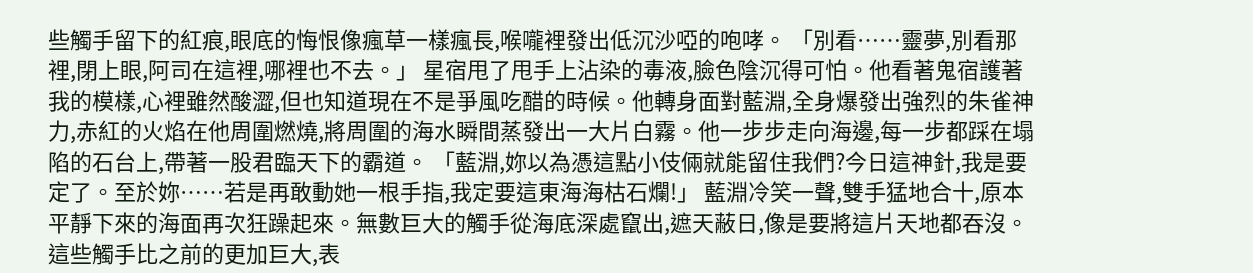些觸手留下的紅痕,眼底的悔恨像瘋草一樣瘋長,喉嚨裡發出低沉沙啞的咆哮。 「別看……靈夢,別看那裡,閉上眼,阿司在這裡,哪裡也不去。」 星宿甩了甩手上沾染的毒液,臉色陰沉得可怕。他看著鬼宿護著我的模樣,心裡雖然酸澀,但也知道現在不是爭風吃醋的時候。他轉身面對藍淵,全身爆發出強烈的朱雀神力,赤紅的火焰在他周圍燃燒,將周圍的海水瞬間蒸發出一大片白霧。他一步步走向海邊,每一步都踩在塌陷的石台上,帶著一股君臨天下的霸道。 「藍淵,妳以為憑這點小伎倆就能留住我們?今日這神針,我是要定了。至於妳……若是再敢動她一根手指,我定要這東海海枯石爛!」 藍淵冷笑一聲,雙手猛地合十,原本平靜下來的海面再次狂躁起來。無數巨大的觸手從海底深處竄出,遮天蔽日,像是要將這片天地都吞沒。這些觸手比之前的更加巨大,表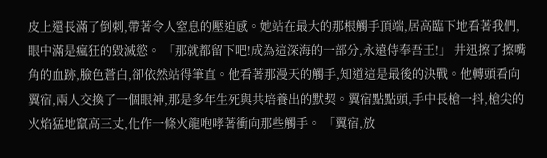皮上還長滿了倒刺,帶著令人窒息的壓迫感。她站在最大的那根觸手頂端,居高臨下地看著我們,眼中滿是瘋狂的毀滅慾。 「那就都留下吧!成為這深海的一部分,永遠侍奉吾王!」 井迅擦了擦嘴角的血跡,臉色蒼白,卻依然站得筆直。他看著那漫天的觸手,知道這是最後的決戰。他轉頭看向翼宿,兩人交換了一個眼神,那是多年生死與共培養出的默契。翼宿點點頭,手中長槍一抖,槍尖的火焰猛地竄高三丈,化作一條火龍咆哮著衝向那些觸手。 「翼宿,放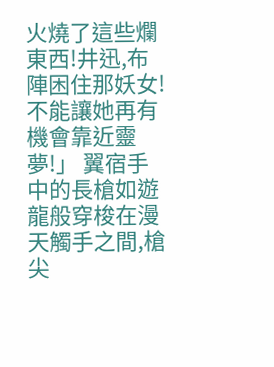火燒了這些爛東西!井迅,布陣困住那妖女!不能讓她再有機會靠近靈夢!」 翼宿手中的長槍如遊龍般穿梭在漫天觸手之間,槍尖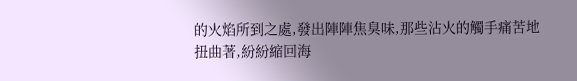的火焰所到之處,發出陣陣焦臭味,那些沾火的觸手痛苦地扭曲著,紛紛縮回海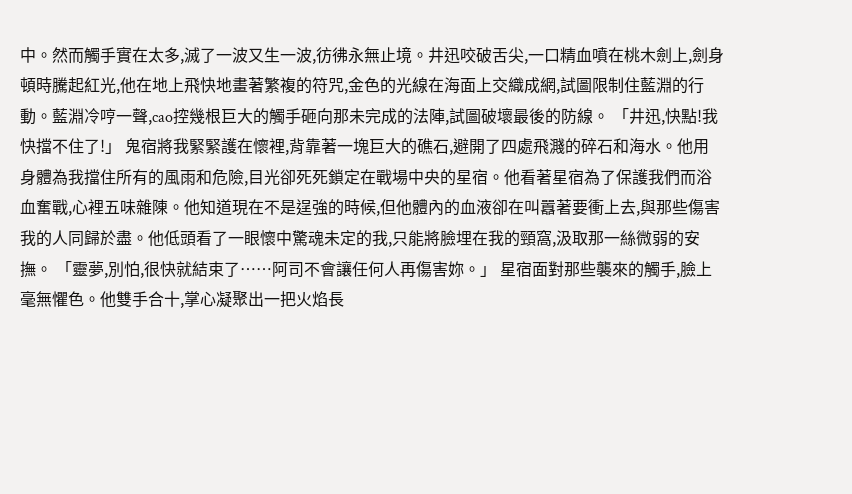中。然而觸手實在太多,滅了一波又生一波,彷彿永無止境。井迅咬破舌尖,一口精血噴在桃木劍上,劍身頓時騰起紅光,他在地上飛快地畫著繁複的符咒,金色的光線在海面上交織成網,試圖限制住藍淵的行動。藍淵冷哼一聲,cao控幾根巨大的觸手砸向那未完成的法陣,試圖破壞最後的防線。 「井迅,快點!我快擋不住了!」 鬼宿將我緊緊護在懷裡,背靠著一塊巨大的礁石,避開了四處飛濺的碎石和海水。他用身體為我擋住所有的風雨和危險,目光卻死死鎖定在戰場中央的星宿。他看著星宿為了保護我們而浴血奮戰,心裡五味雜陳。他知道現在不是逞強的時候,但他體內的血液卻在叫囂著要衝上去,與那些傷害我的人同歸於盡。他低頭看了一眼懷中驚魂未定的我,只能將臉埋在我的頸窩,汲取那一絲微弱的安撫。 「靈夢,別怕,很快就結束了……阿司不會讓任何人再傷害妳。」 星宿面對那些襲來的觸手,臉上毫無懼色。他雙手合十,掌心凝聚出一把火焰長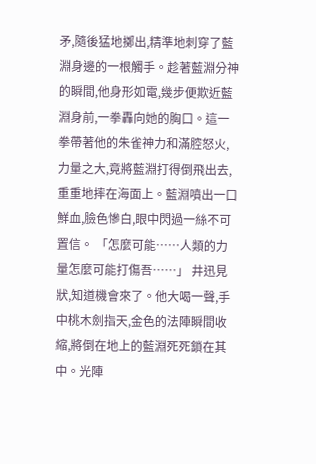矛,隨後猛地擲出,精準地刺穿了藍淵身邊的一根觸手。趁著藍淵分神的瞬間,他身形如電,幾步便欺近藍淵身前,一拳轟向她的胸口。這一拳帶著他的朱雀神力和滿腔怒火,力量之大,竟將藍淵打得倒飛出去,重重地摔在海面上。藍淵噴出一口鮮血,臉色慘白,眼中閃過一絲不可置信。 「怎麼可能……人類的力量怎麼可能打傷吾……」 井迅見狀,知道機會來了。他大喝一聲,手中桃木劍指天,金色的法陣瞬間收縮,將倒在地上的藍淵死死鎖在其中。光陣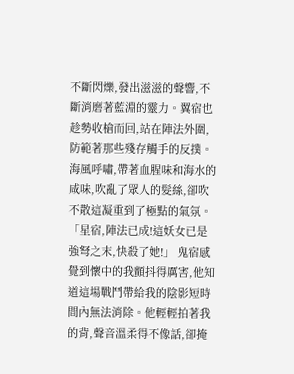不斷閃爍,發出滋滋的聲響,不斷消磨著藍淵的靈力。翼宿也趁勢收槍而回,站在陣法外圍,防範著那些殘存觸手的反撲。海風呼嘯,帶著血腥味和海水的咸味,吹亂了眾人的髮絲,卻吹不散這凝重到了極點的氣氛。 「星宿,陣法已成!這妖女已是強弩之末,快殺了她!」 鬼宿感覺到懷中的我顫抖得厲害,他知道這場戰鬥帶給我的陰影短時間內無法消除。他輕輕拍著我的背,聲音溫柔得不像話,卻掩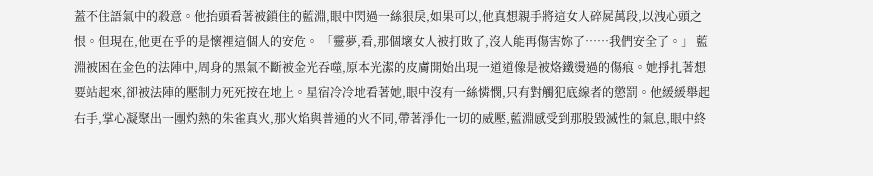蓋不住語氣中的殺意。他抬頭看著被鎖住的藍淵,眼中閃過一絲狠戾,如果可以,他真想親手將這女人碎屍萬段,以洩心頭之恨。但現在,他更在乎的是懷裡這個人的安危。 「靈夢,看,那個壞女人被打敗了,沒人能再傷害妳了……我們安全了。」 藍淵被困在金色的法陣中,周身的黑氣不斷被金光吞噬,原本光潔的皮膚開始出現一道道像是被烙鐵燙過的傷痕。她掙扎著想要站起來,卻被法陣的壓制力死死按在地上。星宿冷冷地看著她,眼中沒有一絲憐憫,只有對觸犯底線者的懲罰。他緩緩舉起右手,掌心凝聚出一團灼熱的朱雀真火,那火焰與普通的火不同,帶著淨化一切的威壓,藍淵感受到那股毀滅性的氣息,眼中終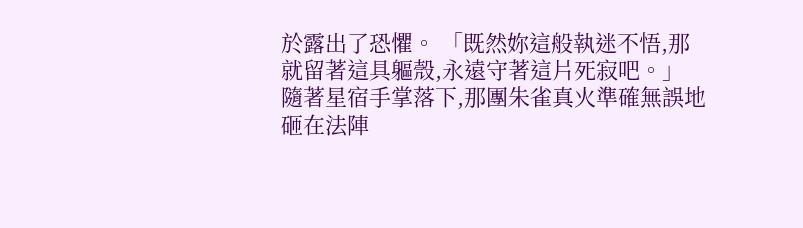於露出了恐懼。 「既然妳這般執迷不悟,那就留著這具軀殼,永遠守著這片死寂吧。」 隨著星宿手掌落下,那團朱雀真火準確無誤地砸在法陣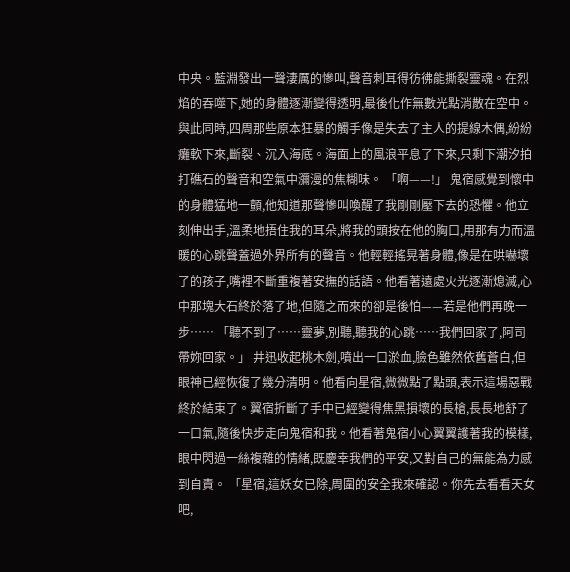中央。藍淵發出一聲淒厲的慘叫,聲音刺耳得彷彿能撕裂靈魂。在烈焰的吞噬下,她的身體逐漸變得透明,最後化作無數光點消散在空中。與此同時,四周那些原本狂暴的觸手像是失去了主人的提線木偶,紛紛癱軟下來,斷裂、沉入海底。海面上的風浪平息了下來,只剩下潮汐拍打礁石的聲音和空氣中瀰漫的焦糊味。 「啊——!」 鬼宿感覺到懷中的身體猛地一顫,他知道那聲慘叫喚醒了我剛剛壓下去的恐懼。他立刻伸出手,溫柔地捂住我的耳朵,將我的頭按在他的胸口,用那有力而溫暖的心跳聲蓋過外界所有的聲音。他輕輕搖晃著身體,像是在哄嚇壞了的孩子,嘴裡不斷重複著安撫的話語。他看著遠處火光逐漸熄滅,心中那塊大石終於落了地,但隨之而來的卻是後怕——若是他們再晚一步…… 「聽不到了……靈夢,別聽,聽我的心跳……我們回家了,阿司帶妳回家。」 井迅收起桃木劍,噴出一口淤血,臉色雖然依舊蒼白,但眼神已經恢復了幾分清明。他看向星宿,微微點了點頭,表示這場惡戰終於結束了。翼宿折斷了手中已經變得焦黑損壞的長槍,長長地舒了一口氣,隨後快步走向鬼宿和我。他看著鬼宿小心翼翼護著我的模樣,眼中閃過一絲複雜的情緒,既慶幸我們的平安,又對自己的無能為力感到自責。 「星宿,這妖女已除,周圍的安全我來確認。你先去看看天女吧,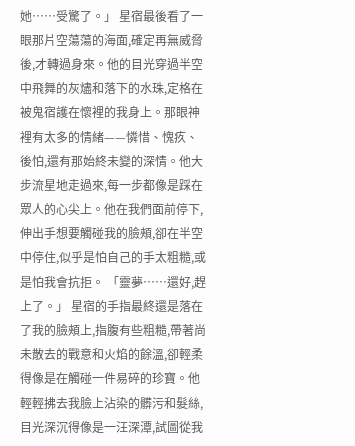她……受驚了。」 星宿最後看了一眼那片空蕩蕩的海面,確定再無威脅後,才轉過身來。他的目光穿過半空中飛舞的灰燼和落下的水珠,定格在被鬼宿護在懷裡的我身上。那眼神裡有太多的情緒——憐惜、愧疚、後怕,還有那始終未變的深情。他大步流星地走過來,每一步都像是踩在眾人的心尖上。他在我們面前停下,伸出手想要觸碰我的臉頰,卻在半空中停住,似乎是怕自己的手太粗糙,或是怕我會抗拒。 「靈夢……還好,趕上了。」 星宿的手指最終還是落在了我的臉頰上,指腹有些粗糙,帶著尚未散去的戰意和火焰的餘溫,卻輕柔得像是在觸碰一件易碎的珍寶。他輕輕拂去我臉上沾染的髒污和髮絲,目光深沉得像是一汪深潭,試圖從我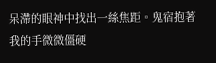呆滯的眼神中找出一絲焦距。鬼宿抱著我的手微微僵硬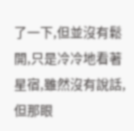了一下,但並沒有鬆開,只是冷冷地看著星宿,雖然沒有說話,但那眼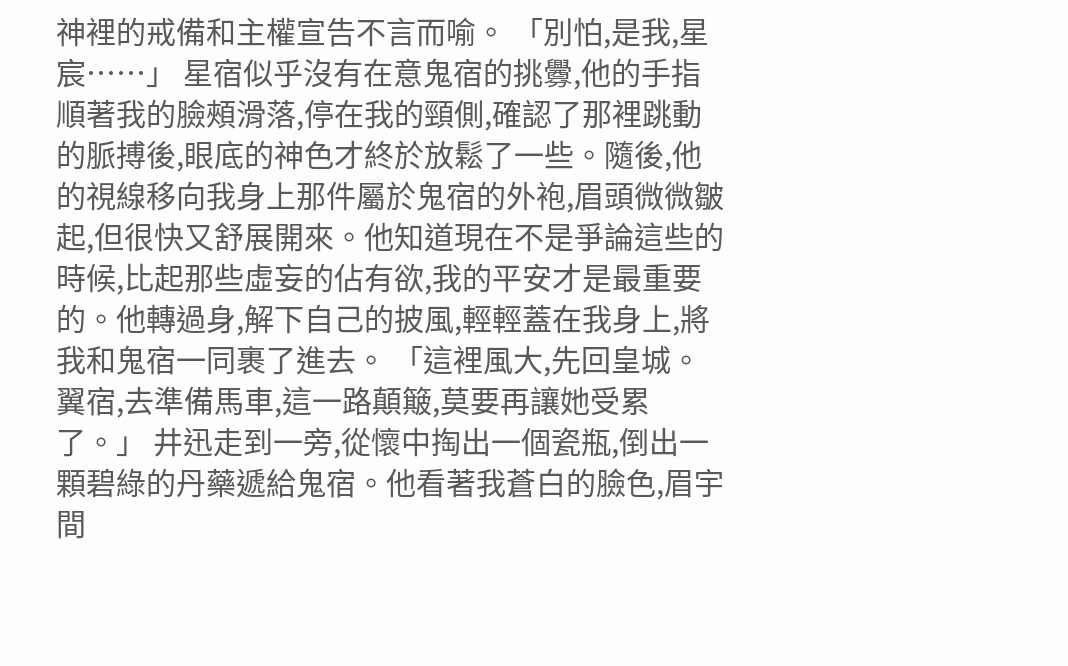神裡的戒備和主權宣告不言而喻。 「別怕,是我,星宸……」 星宿似乎沒有在意鬼宿的挑釁,他的手指順著我的臉頰滑落,停在我的頸側,確認了那裡跳動的脈搏後,眼底的神色才終於放鬆了一些。隨後,他的視線移向我身上那件屬於鬼宿的外袍,眉頭微微皺起,但很快又舒展開來。他知道現在不是爭論這些的時候,比起那些虛妄的佔有欲,我的平安才是最重要的。他轉過身,解下自己的披風,輕輕蓋在我身上,將我和鬼宿一同裹了進去。 「這裡風大,先回皇城。翼宿,去準備馬車,這一路顛簸,莫要再讓她受累了。」 井迅走到一旁,從懷中掏出一個瓷瓶,倒出一顆碧綠的丹藥遞給鬼宿。他看著我蒼白的臉色,眉宇間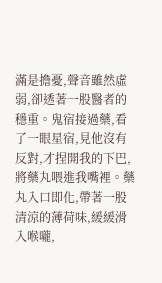滿是擔憂,聲音雖然虛弱,卻透著一股醫者的穩重。鬼宿接過藥,看了一眼星宿,見他沒有反對,才捏開我的下巴,將藥丸喂進我嘴裡。藥丸入口即化,帶著一股清涼的薄荷味,緩緩滑入喉嚨,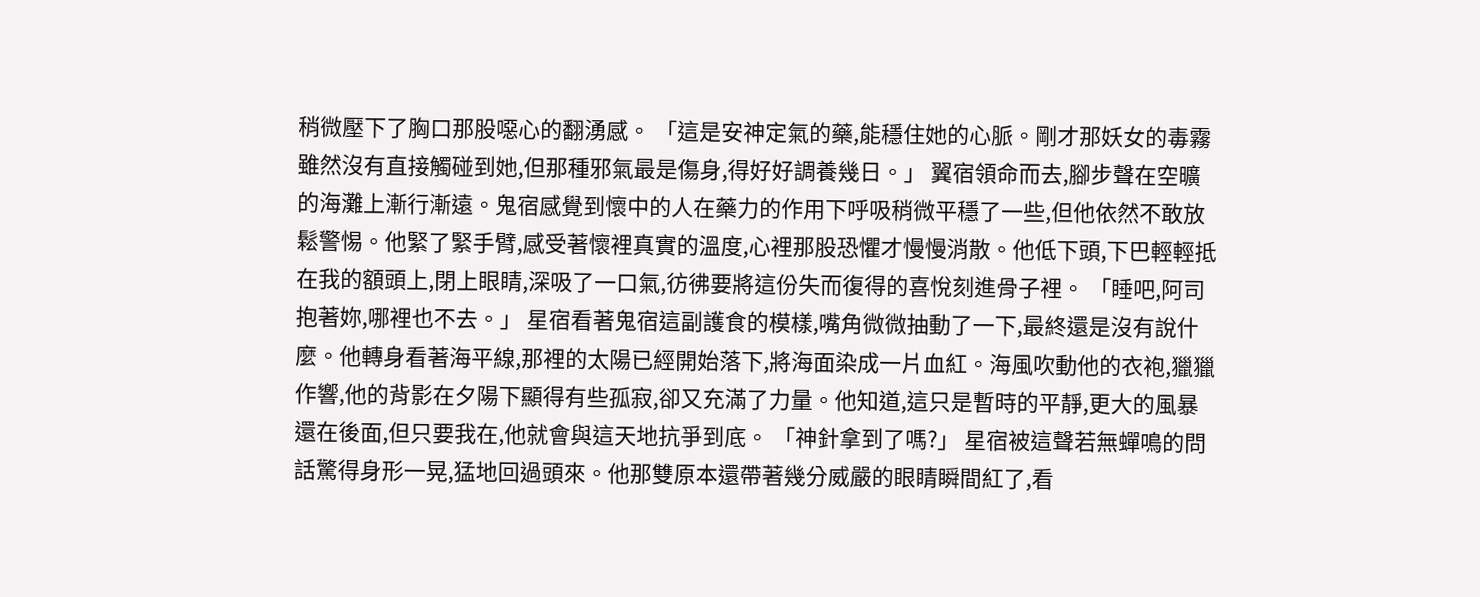稍微壓下了胸口那股噁心的翻湧感。 「這是安神定氣的藥,能穩住她的心脈。剛才那妖女的毒霧雖然沒有直接觸碰到她,但那種邪氣最是傷身,得好好調養幾日。」 翼宿領命而去,腳步聲在空曠的海灘上漸行漸遠。鬼宿感覺到懷中的人在藥力的作用下呼吸稍微平穩了一些,但他依然不敢放鬆警惕。他緊了緊手臂,感受著懷裡真實的溫度,心裡那股恐懼才慢慢消散。他低下頭,下巴輕輕抵在我的額頭上,閉上眼睛,深吸了一口氣,彷彿要將這份失而復得的喜悅刻進骨子裡。 「睡吧,阿司抱著妳,哪裡也不去。」 星宿看著鬼宿這副護食的模樣,嘴角微微抽動了一下,最終還是沒有說什麼。他轉身看著海平線,那裡的太陽已經開始落下,將海面染成一片血紅。海風吹動他的衣袍,獵獵作響,他的背影在夕陽下顯得有些孤寂,卻又充滿了力量。他知道,這只是暫時的平靜,更大的風暴還在後面,但只要我在,他就會與這天地抗爭到底。 「神針拿到了嗎?」 星宿被這聲若無蟬鳴的問話驚得身形一晃,猛地回過頭來。他那雙原本還帶著幾分威嚴的眼睛瞬間紅了,看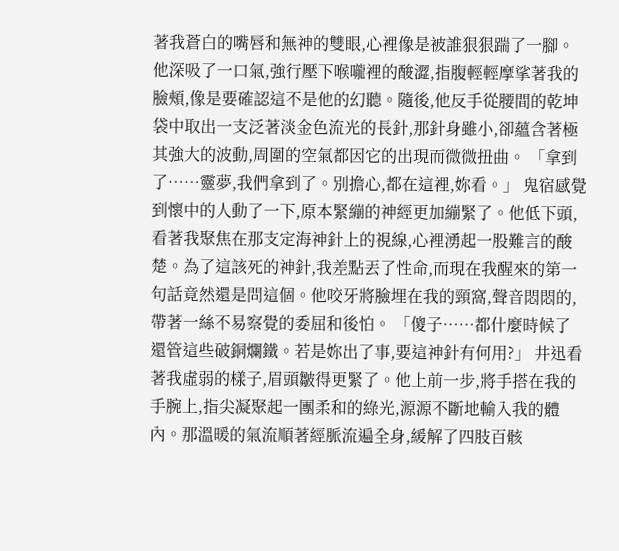著我蒼白的嘴唇和無神的雙眼,心裡像是被誰狠狠踹了一腳。他深吸了一口氣,強行壓下喉嚨裡的酸澀,指腹輕輕摩挲著我的臉頰,像是要確認這不是他的幻聽。隨後,他反手從腰間的乾坤袋中取出一支泛著淡金色流光的長針,那針身雖小,卻蘊含著極其強大的波動,周圍的空氣都因它的出現而微微扭曲。 「拿到了……靈夢,我們拿到了。別擔心,都在這裡,妳看。」 鬼宿感覺到懷中的人動了一下,原本緊繃的神經更加繃緊了。他低下頭,看著我聚焦在那支定海神針上的視線,心裡湧起一股難言的酸楚。為了這該死的神針,我差點丟了性命,而現在我醒來的第一句話竟然還是問這個。他咬牙將臉埋在我的頸窩,聲音悶悶的,帶著一絲不易察覺的委屈和後怕。 「傻子……都什麼時候了還管這些破銅爛鐵。若是妳出了事,要這神針有何用?」 井迅看著我虛弱的樣子,眉頭皺得更緊了。他上前一步,將手搭在我的手腕上,指尖凝聚起一團柔和的綠光,源源不斷地輸入我的體內。那溫暖的氣流順著經脈流遍全身,緩解了四肢百骸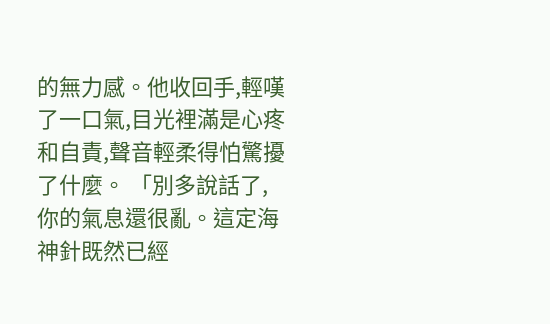的無力感。他收回手,輕嘆了一口氣,目光裡滿是心疼和自責,聲音輕柔得怕驚擾了什麼。 「別多說話了,你的氣息還很亂。這定海神針既然已經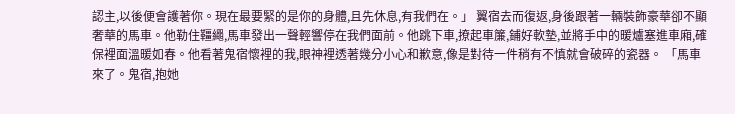認主,以後便會護著你。現在最要緊的是你的身體,且先休息,有我們在。」 翼宿去而復返,身後跟著一輛裝飾豪華卻不顯奢華的馬車。他勒住韁繩,馬車發出一聲輕響停在我們面前。他跳下車,撩起車簾,鋪好軟墊,並將手中的暖爐塞進車廂,確保裡面溫暖如春。他看著鬼宿懷裡的我,眼神裡透著幾分小心和歉意,像是對待一件稍有不慎就會破碎的瓷器。 「馬車來了。鬼宿,抱她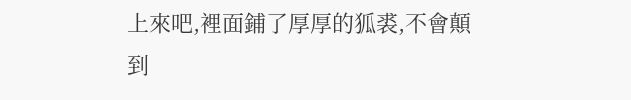上來吧,裡面鋪了厚厚的狐裘,不會顛到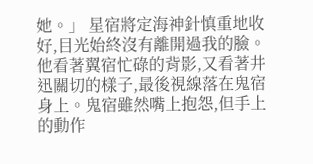她。」 星宿將定海神針慎重地收好,目光始終沒有離開過我的臉。他看著翼宿忙碌的背影,又看著井迅關切的樣子,最後視線落在鬼宿身上。鬼宿雖然嘴上抱怨,但手上的動作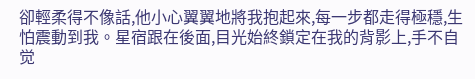卻輕柔得不像話,他小心翼翼地將我抱起來,每一步都走得極穩,生怕震動到我。星宿跟在後面,目光始終鎖定在我的背影上,手不自觉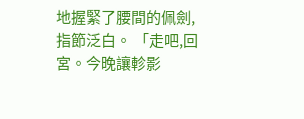地握緊了腰間的佩劍,指節泛白。 「走吧,回宮。今晚讓軫影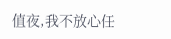值夜,我不放心任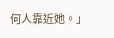何人靠近她。」